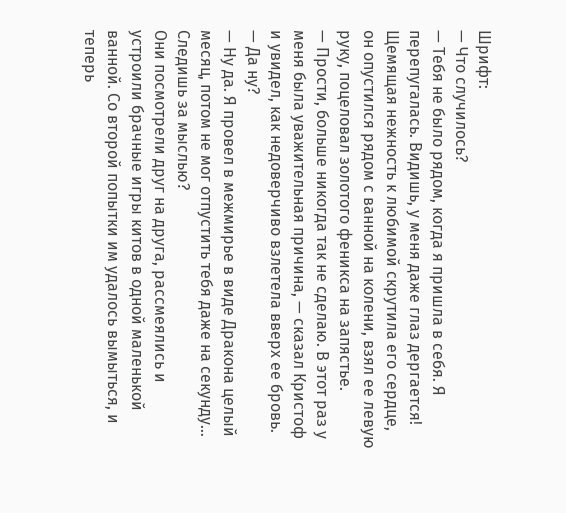Шрифт:
— Что случилось?
— Тебя не было рядом, когда я пришла в себя. Я перепугалась. Видишь, у меня даже глаз дергается!
Щемящая нежность к любимой скрутила его сердце, он опустился рядом с ванной на колени, взял ее левую руку, поцеловал золотого феникса на запястье.
— Прости, больше никогда так не сделаю. В этот раз у меня была уважительная причина, — сказал Кристоф и увидел, как недоверчиво взлетела вверх ее бровь.
— Да ну?
— Ну да. Я провел в межмирье в виде Дракона целый месяц, потом не мог отпустить тебя даже на секунду… Следишь за мыслью?
Они посмотрели друг на друга, рассмеялись и устроили брачные игры китов в одной маленькой ванной. Со второй попытки им удалось вымыться, и теперь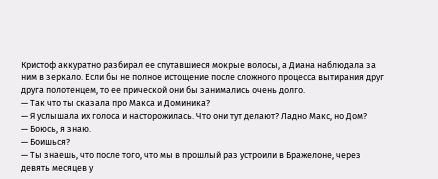Кристоф аккуратно разбирал ее спутавшиеся мокрые волосы, а Диана наблюдала за ним в зеркало. Если бы не полное истощение после сложного процесса вытирания друг друга полотенцем, то ее прической они бы занимались очень долго.
— Так что ты сказала про Макса и Доминика?
— Я услышала их голоса и насторожилась. Что они тут делают? Ладно Макс, но Дом?
— Боюсь, я знаю.
— Боишься?
— Ты знаешь, что после того, что мы в прошлый раз устроили в Бражелоне, через девять месяцев у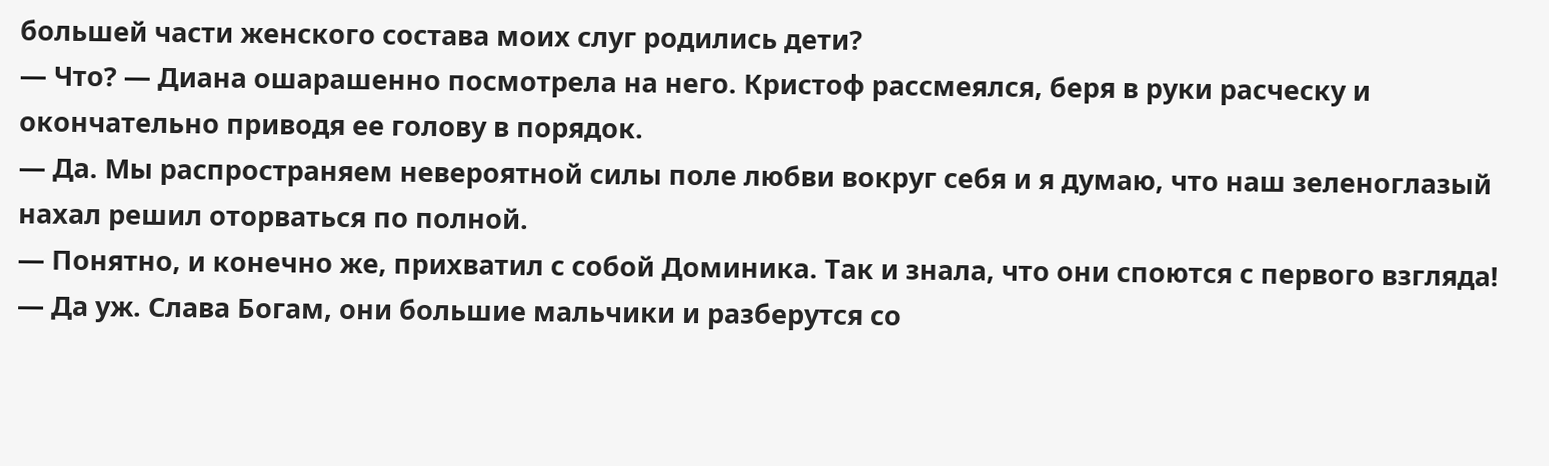большей части женского состава моих слуг родились дети?
— Что? — Диана ошарашенно посмотрела на него. Кристоф рассмеялся, беря в руки расческу и окончательно приводя ее голову в порядок.
— Да. Мы распространяем невероятной силы поле любви вокруг себя и я думаю, что наш зеленоглазый нахал решил оторваться по полной.
— Понятно, и конечно же, прихватил с собой Доминика. Так и знала, что они споются с первого взгляда!
— Да уж. Слава Богам, они большие мальчики и разберутся со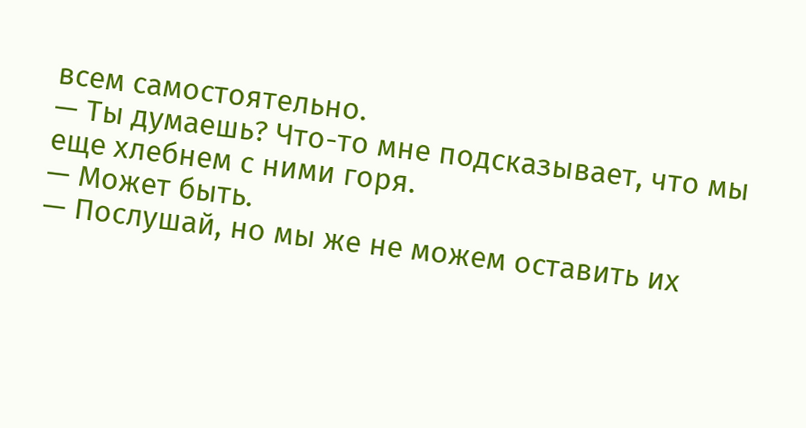всем самостоятельно.
— Ты думаешь? Что-то мне подсказывает, что мы еще хлебнем с ними горя.
— Может быть.
— Послушай, но мы же не можем оставить их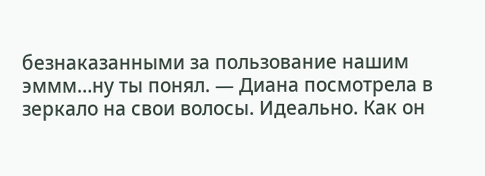безнаказанными за пользование нашим эммм…ну ты понял. — Диана посмотрела в зеркало на свои волосы. Идеально. Как он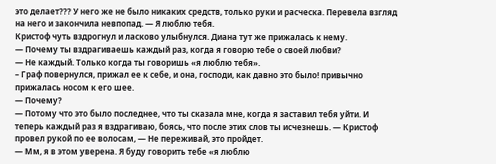это делает??? У него же не было никаких средств, только руки и расческа. Перевела взгляд на него и закончила невпопад. — Я люблю тебя.
Кристоф чуть вздрогнул и ласково улыбнулся. Диана тут же прижалась к нему.
— Почему ты вздрагиваешь каждый раз, когда я говорю тебе о своей любви?
— Не каждый. Только когда ты говоришь «я люблю тебя».
– Граф повернулся, прижал ее к себе, и она, господи, как давно это было! привычно прижалась носом к его шее.
— Почему?
— Потому что это было последнее, что ты сказала мне, когда я заставил тебя уйти. И теперь каждый раз я вздрагиваю, боясь, что после этих слов ты исчезнешь. — Кристоф провел рукой по ее волосам, — Не переживай, это пройдет.
— Мм, я в этом уверена. Я буду говорить тебе «я люблю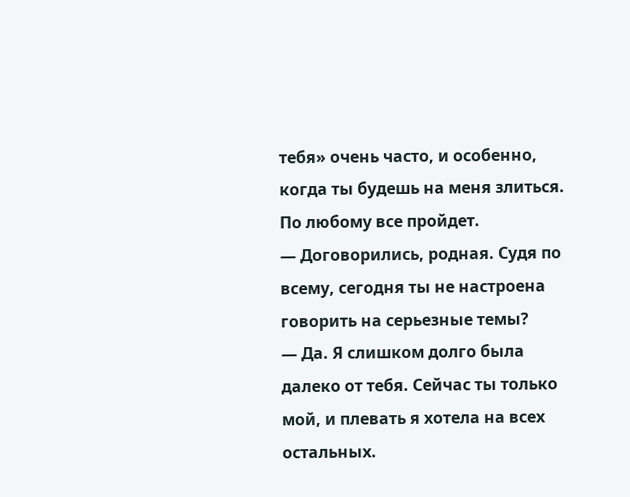тебя» очень часто, и особенно, когда ты будешь на меня злиться. По любому все пройдет.
— Договорились, родная. Судя по всему, сегодня ты не настроена говорить на серьезные темы?
— Да. Я слишком долго была далеко от тебя. Сейчас ты только мой, и плевать я хотела на всех остальных.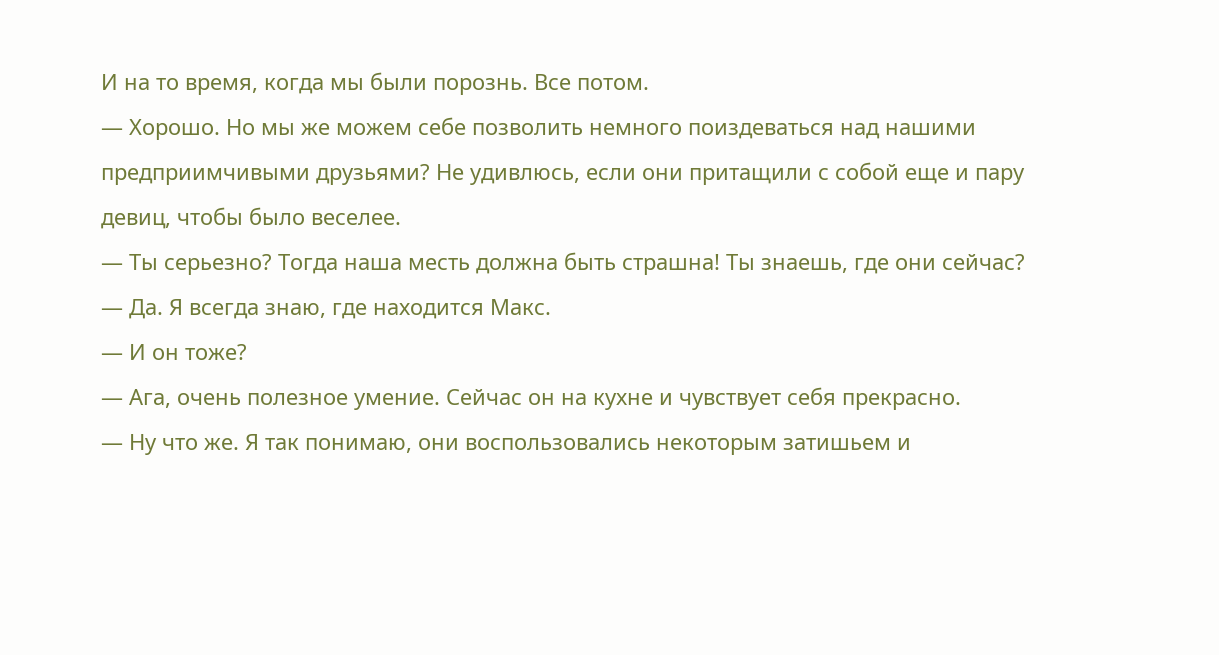И на то время, когда мы были порознь. Все потом.
— Хорошо. Но мы же можем себе позволить немного поиздеваться над нашими предприимчивыми друзьями? Не удивлюсь, если они притащили с собой еще и пару девиц, чтобы было веселее.
— Ты серьезно? Тогда наша месть должна быть страшна! Ты знаешь, где они сейчас?
— Да. Я всегда знаю, где находится Макс.
— И он тоже?
— Ага, очень полезное умение. Сейчас он на кухне и чувствует себя прекрасно.
— Ну что же. Я так понимаю, они воспользовались некоторым затишьем и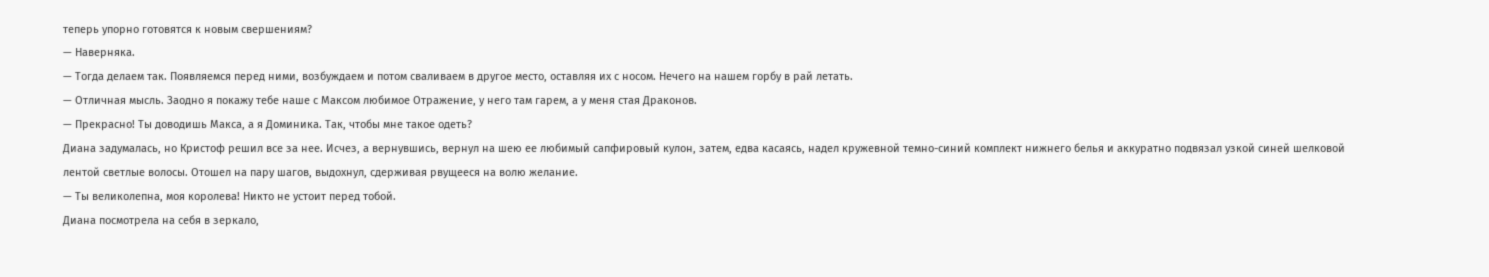теперь упорно готовятся к новым свершениям?
— Наверняка.
— Тогда делаем так. Появляемся перед ними, возбуждаем и потом сваливаем в другое место, оставляя их с носом. Нечего на нашем горбу в рай летать.
— Отличная мысль. Заодно я покажу тебе наше с Максом любимое Отражение, у него там гарем, а у меня стая Драконов.
— Прекрасно! Ты доводишь Макса, а я Доминика. Так, чтобы мне такое одеть?
Диана задумалась, но Кристоф решил все за нее. Исчез, а вернувшись, вернул на шею ее любимый сапфировый кулон, затем, едва касаясь, надел кружевной темно-синий комплект нижнего белья и аккуратно подвязал узкой синей шелковой лентой светлые волосы. Отошел на пару шагов, выдохнул, сдерживая рвущееся на волю желание.
— Ты великолепна, моя королева! Никто не устоит перед тобой.
Диана посмотрела на себя в зеркало,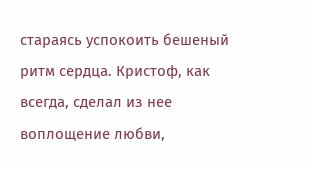стараясь успокоить бешеный ритм сердца. Кристоф, как всегда, сделал из нее воплощение любви,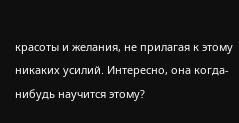красоты и желания, не прилагая к этому никаких усилий. Интересно, она когда-нибудь научится этому?